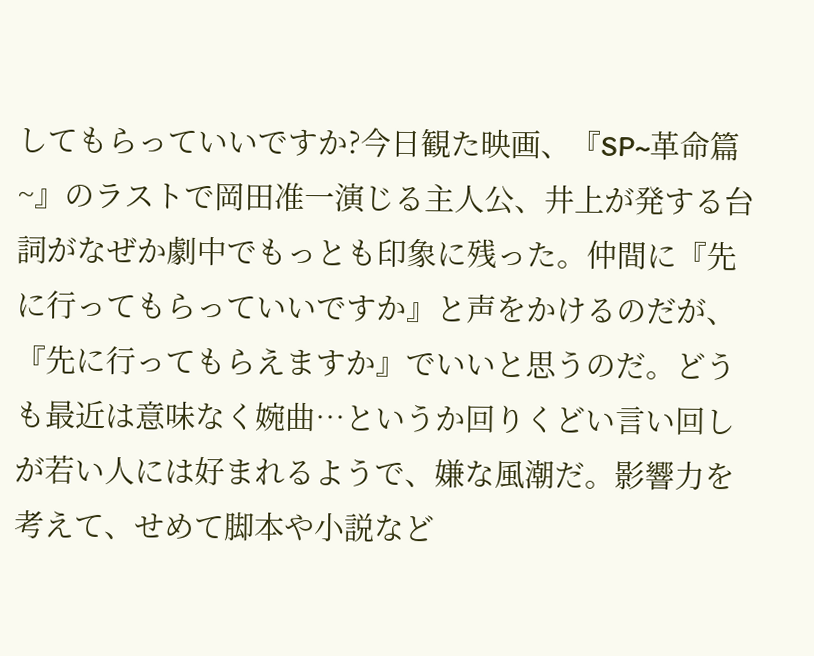してもらっていいですか?今日観た映画、『SP~革命篇~』のラストで岡田准一演じる主人公、井上が発する台詞がなぜか劇中でもっとも印象に残った。仲間に『先に行ってもらっていいですか』と声をかけるのだが、『先に行ってもらえますか』でいいと思うのだ。どうも最近は意味なく婉曲…というか回りくどい言い回しが若い人には好まれるようで、嫌な風潮だ。影響力を考えて、せめて脚本や小説など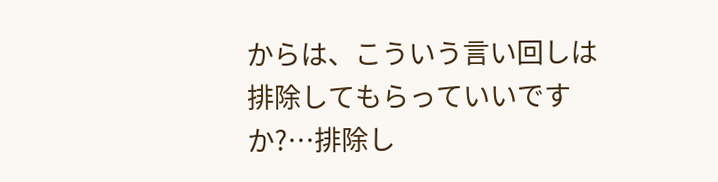からは、こういう言い回しは排除してもらっていいですか?…排除し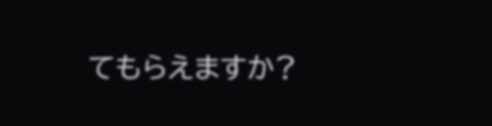てもらえますか?